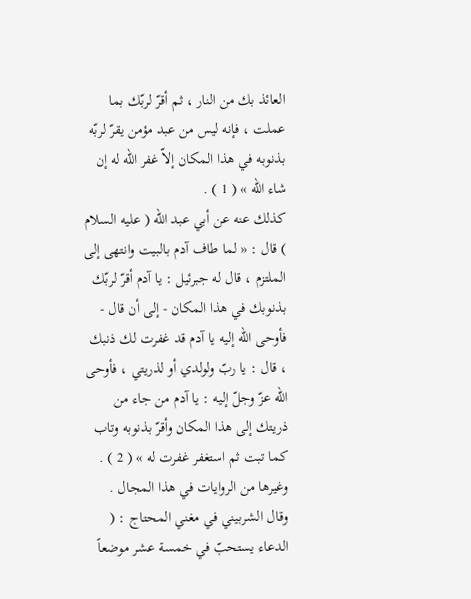العائذ بك من النار ، ثم أقرّ لربّك بما عملت ، فإنه ليس من عبد مؤمن يقرّ لربّه بذنوبه في هذا المكان إلاّ غفر الله له إن شاء الله » ( 1 ) .
كذلك عنه عن أبي عبد الله ( عليه السلام ) قال : « لما طاف آدم بالبيت وانتهى إلى الملتزم ، قال له جبرئيل : يا آدم أقرّ لربّك بذنوبك في هذا المكان - إلى أن قال - فأوحى الله إليه يا آدم قد غفرت لك ذنبك ، قال : يا ربّ ولولدي أو لذريتي ، فأوحى الله عزّ وجلّ إليه : يا آدم من جاء من ذريتك إلى هذا المكان وأقرّ بذنوبه وتاب كما تبت ثم استغفر غفرت له » ( 2 ) .
وغيرها من الروايات في هذا المجال .
وقال الشربيني في مغني المحتاج : ( الدعاء يستحبّ في خمسة عشر موضعاً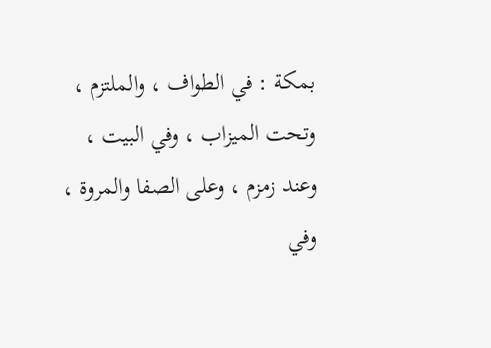بمكة : في الطواف ، والملتزم ، وتحت الميزاب ، وفي البيت ، وعند زمزم ، وعلى الصفا والمروة ، وفي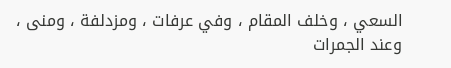السعي ، وخلف المقام ، وفي عرفات ، ومزدلفة ، ومنى ، وعند الجمرات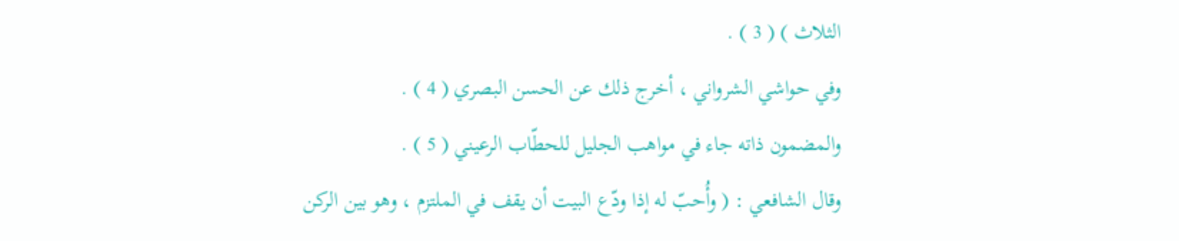الثلاث ) ( 3 ) .
وفي حواشي الشرواني ، أخرج ذلك عن الحسن البصري ( 4 ) .
والمضمون ذاته جاء في مواهب الجليل للحطّاب الرعيني ( 5 ) .
وقال الشافعي : ( وأُحبّ له إذا ودّع البيت أن يقف في الملتزم ، وهو بين الركن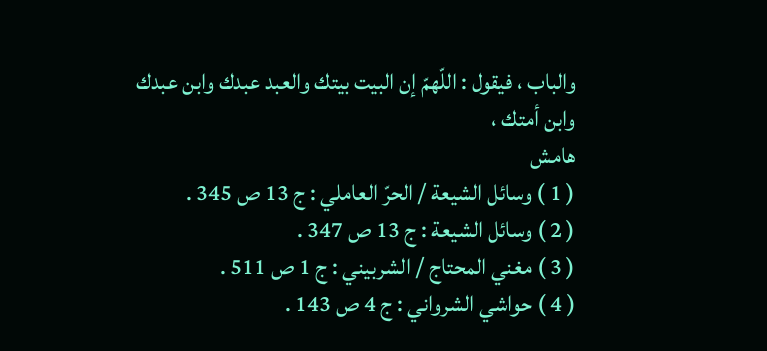والباب ، فيقول : اللّهمّ إن البيت بيتك والعبد عبدك وابن عبدك وابن أمتك ،
هامش
( 1 ) وسائل الشيعة / الحرّ العاملي : ج 13 ص 345 .
( 2 ) وسائل الشيعة : ج 13 ص 347 .
( 3 ) مغني المحتاج / الشربيني : ج 1 ص 511 .
( 4 ) حواشي الشرواني : ج 4 ص 143 .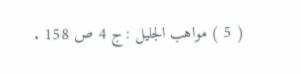( 5 ) مواهب الجليل : ج 4 ص 158 .